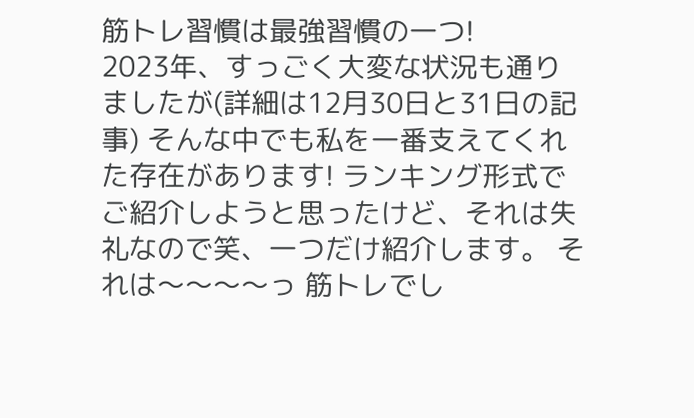筋トレ習慣は最強習慣の一つ!
2023年、すっごく大変な状況も通りましたが(詳細は12月30日と31日の記事) そんな中でも私を一番支えてくれた存在があります! ランキング形式でご紹介しようと思ったけど、それは失礼なので笑、一つだけ紹介します。 それは〜〜〜〜っ 筋トレでし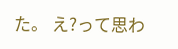た。 え?って思わ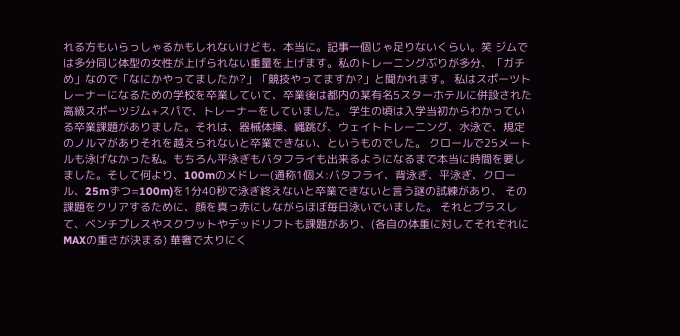れる方もいらっしゃるかもしれないけども、本当に。記事一個じゃ足りないくらい。笑 ジムでは多分同じ体型の女性が上げられない重量を上げます。私のトレーニングぶりが多分、「ガチめ」なので「なにかやってましたか?」「競技やってますか?」と聞かれます。 私はスポーツトレーナーになるための学校を卒業していて、卒業後は都内の某有名5スターホテルに併設された高級スポーツジム+スパで、トレーナーをしていました。 学生の頃は入学当初からわかっている卒業課題がありました。それは、器械体操、縄跳び、ウェイトトレーニング、水泳で、規定のノルマがありそれを越えられないと卒業できない、というものでした。 クロールで25メートルも泳げなかった私。もちろん平泳ぎもバタフライも出来るようになるまで本当に時間を要しました。そして何より、100mのメドレー(通称1個メ:バタフライ、背泳ぎ、平泳ぎ、クロール、25mずつ=100m)を1分40秒で泳ぎ終えないと卒業できないと言う謎の試練があり、 その課題をクリアするために、顔を真っ赤にしながらほぼ毎日泳いでいました。 それとプラスして、ベンチプレスやスクワットやデッドリフトも課題があり、(各自の体重に対してそれぞれにMAXの重さが決まる) 華奢で太りにく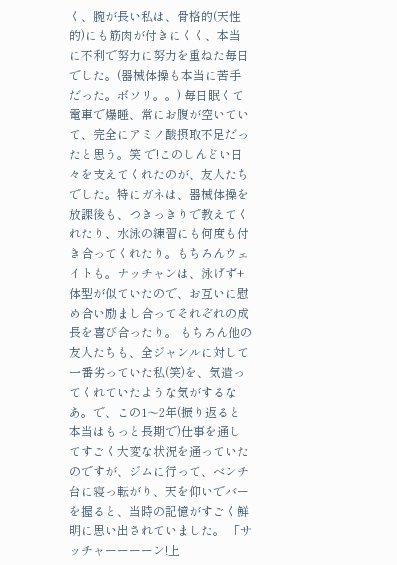く、腕が長い私は、骨格的(天性的)にも筋肉が付きにくく、本当に不利で努力に努力を重ねた毎日でした。(器械体操も本当に苦手だった。ボソリ。。) 毎日眠くて電車で爆睡、常にお腹が空いていて、完全にアミノ酸摂取不足だったと思う。笑 で!このしんどい日々を支えてくれたのが、友人たちでした。特にガネは、器械体操を放課後も、つきっきりで教えてくれたり、水泳の練習にも何度も付き合ってくれたり。もちろんウェイトも。ナッチャンは、泳げず+体型が似ていたので、お互いに慰め合い励まし合ってそれぞれの成長を喜び合ったり。 もちろん他の友人たちも、全ジャンルに対して一番劣っていた私(笑)を、気遣ってくれていたような気がするなあ。で、この1〜2年(振り返ると本当はもっと長期で)仕事を通してすごく大変な状況を通っていたのですが、ジムに行って、ベンチ台に寝っ転がり、天を仰いでバーを握ると、当時の記憶がすごく鮮明に思い出されていました。 「サッチャーーーーン!上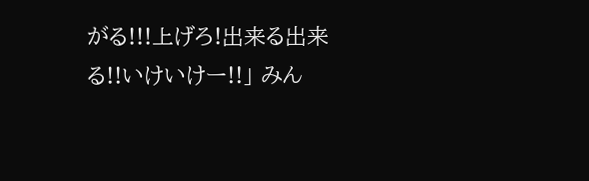がる!!!上げろ!出来る出来る!!いけいけー!!」 みん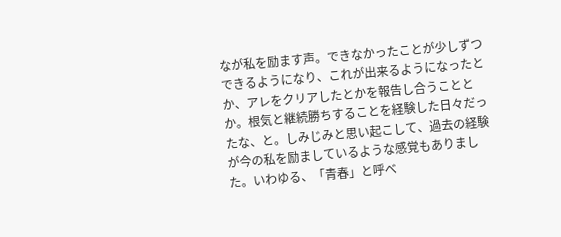なが私を励ます声。できなかったことが少しずつできるようになり、これが出来るようになったとか、アレをクリアしたとかを報告し合うこととか。根気と継続勝ちすることを経験した日々だったな、と。しみじみと思い起こして、過去の経験が今の私を励ましているような感覚もありました。いわゆる、「青春」と呼べ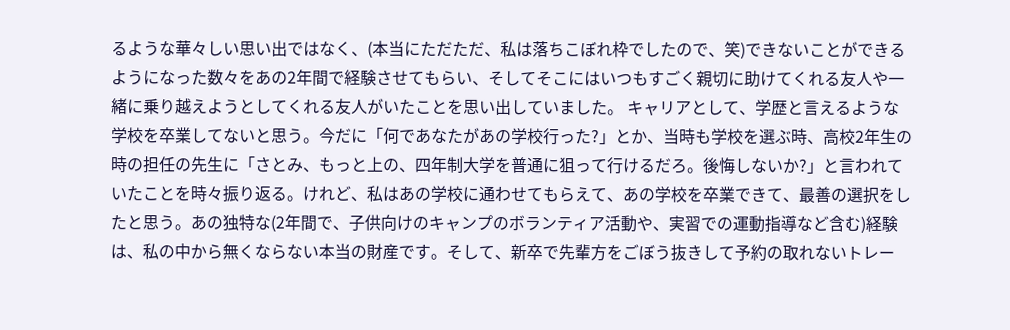るような華々しい思い出ではなく、(本当にただただ、私は落ちこぼれ枠でしたので、笑)できないことができるようになった数々をあの2年間で経験させてもらい、そしてそこにはいつもすごく親切に助けてくれる友人や一緒に乗り越えようとしてくれる友人がいたことを思い出していました。 キャリアとして、学歴と言えるような学校を卒業してないと思う。今だに「何であなたがあの学校行った?」とか、当時も学校を選ぶ時、高校2年生の時の担任の先生に「さとみ、もっと上の、四年制大学を普通に狙って行けるだろ。後悔しないか?」と言われていたことを時々振り返る。けれど、私はあの学校に通わせてもらえて、あの学校を卒業できて、最善の選択をしたと思う。あの独特な(2年間で、子供向けのキャンプのボランティア活動や、実習での運動指導など含む)経験は、私の中から無くならない本当の財産です。そして、新卒で先輩方をごぼう抜きして予約の取れないトレー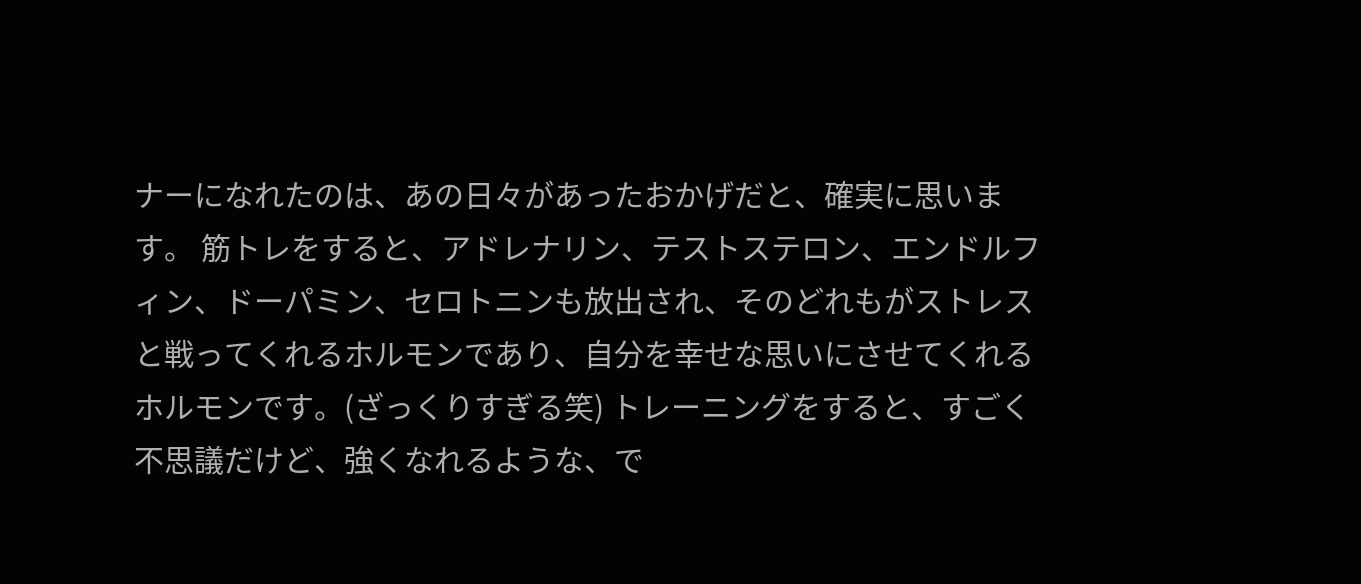ナーになれたのは、あの日々があったおかげだと、確実に思います。 筋トレをすると、アドレナリン、テストステロン、エンドルフィン、ドーパミン、セロトニンも放出され、そのどれもがストレスと戦ってくれるホルモンであり、自分を幸せな思いにさせてくれるホルモンです。(ざっくりすぎる笑) トレーニングをすると、すごく不思議だけど、強くなれるような、で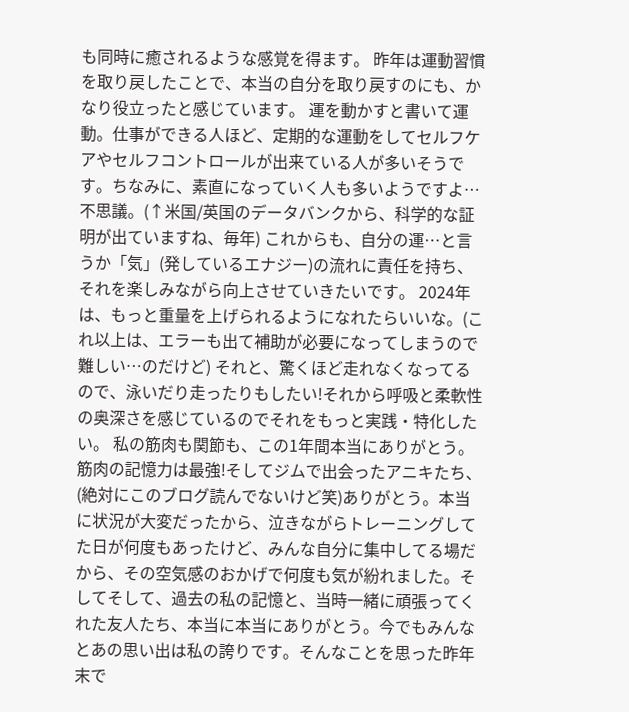も同時に癒されるような感覚を得ます。 昨年は運動習慣を取り戻したことで、本当の自分を取り戻すのにも、かなり役立ったと感じています。 運を動かすと書いて運動。仕事ができる人ほど、定期的な運動をしてセルフケアやセルフコントロールが出来ている人が多いそうです。ちなみに、素直になっていく人も多いようですよ…不思議。(↑米国/英国のデータバンクから、科学的な証明が出ていますね、毎年) これからも、自分の運…と言うか「気」(発しているエナジー)の流れに責任を持ち、それを楽しみながら向上させていきたいです。 2024年は、もっと重量を上げられるようになれたらいいな。(これ以上は、エラーも出て補助が必要になってしまうので難しい…のだけど) それと、驚くほど走れなくなってるので、泳いだり走ったりもしたい!それから呼吸と柔軟性の奥深さを感じているのでそれをもっと実践・特化したい。 私の筋肉も関節も、この1年間本当にありがとう。筋肉の記憶力は最強!そしてジムで出会ったアニキたち、(絶対にこのブログ読んでないけど笑)ありがとう。本当に状況が大変だったから、泣きながらトレーニングしてた日が何度もあったけど、みんな自分に集中してる場だから、その空気感のおかげで何度も気が紛れました。そしてそして、過去の私の記憶と、当時一緒に頑張ってくれた友人たち、本当に本当にありがとう。今でもみんなとあの思い出は私の誇りです。そんなことを思った昨年末で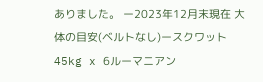ありました。 ー2023年12月末現在 大体の目安(ベルトなし)ースクワット45kg x 6ルーマニアン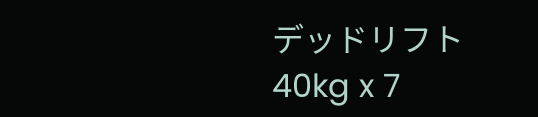デッドリフト40kg x 7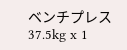ベンチプレス37.5kg x 1